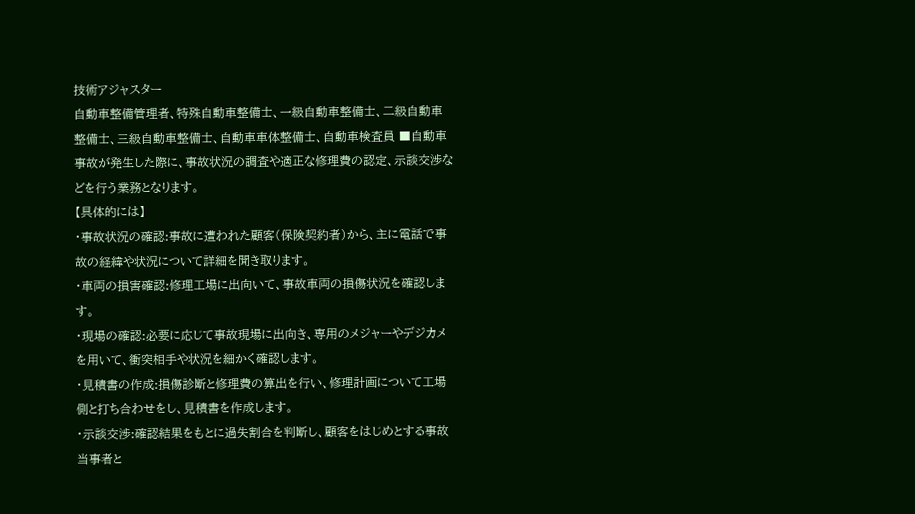技術アジャスター
自動車整備管理者、特殊自動車整備士、一級自動車整備士、二級自動車整備士、三級自動車整備士、自動車車体整備士、自動車検査員 ■自動車事故が発生した際に、事故状況の調査や適正な修理費の認定、示談交渉などを行う業務となります。
【具体的には】
・事故状況の確認:事故に遭われた顧客(保険契約者)から、主に電話で事故の経緯や状況について詳細を聞き取ります。
・車両の損害確認:修理工場に出向いて、事故車両の損傷状況を確認します。
・現場の確認:必要に応じて事故現場に出向き、専用のメジャーやデジカメを用いて、衝突相手や状況を細かく確認します。
・見積書の作成:損傷診断と修理費の算出を行い、修理計画について工場側と打ち合わせをし、見積書を作成します。
・示談交渉:確認結果をもとに過失割合を判断し、顧客をはじめとする事故当事者と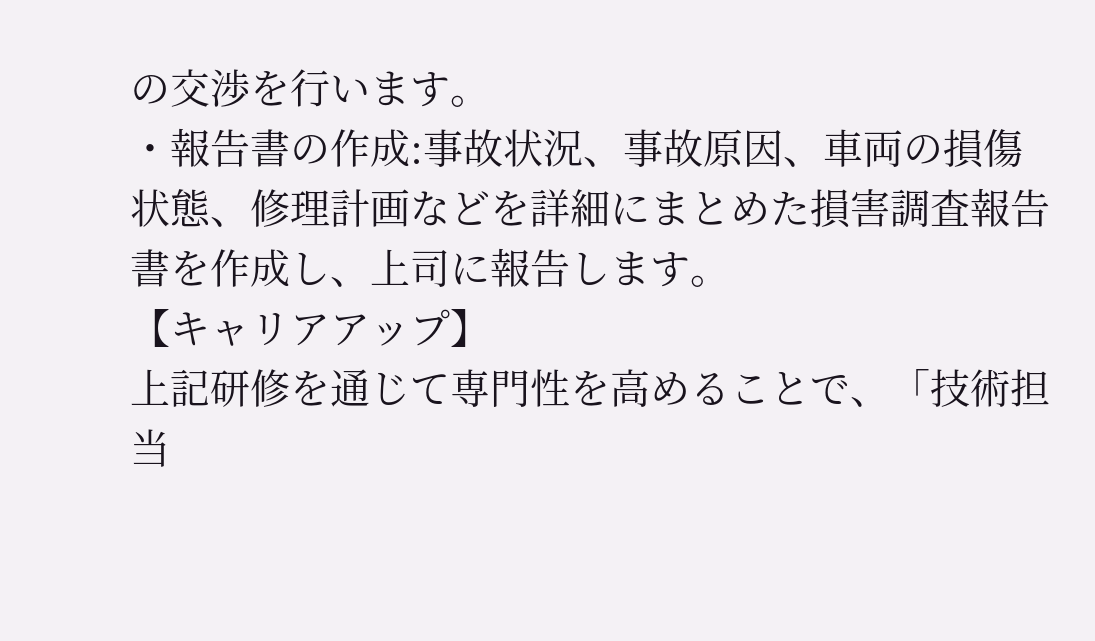の交渉を行います。
・報告書の作成:事故状況、事故原因、車両の損傷状態、修理計画などを詳細にまとめた損害調査報告書を作成し、上司に報告します。
【キャリアアップ】
上記研修を通じて専門性を高めることで、「技術担当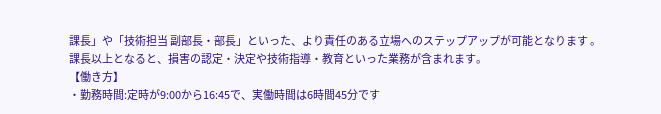課長」や「技術担当 副部長・部長」といった、より責任のある立場へのステップアップが可能となります 。
課長以上となると、損害の認定・決定や技術指導・教育といった業務が含まれます。
【働き方】
・勤務時間:定時が9:00から16:45で、実働時間は6時間45分です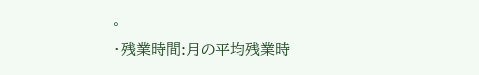。
・残業時間:月の平均残業時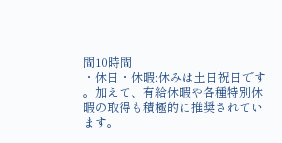間10時間
・休日・休暇:休みは土日祝日です 。加えて、有給休暇や各種特別休暇の取得も積極的に推奨されています。